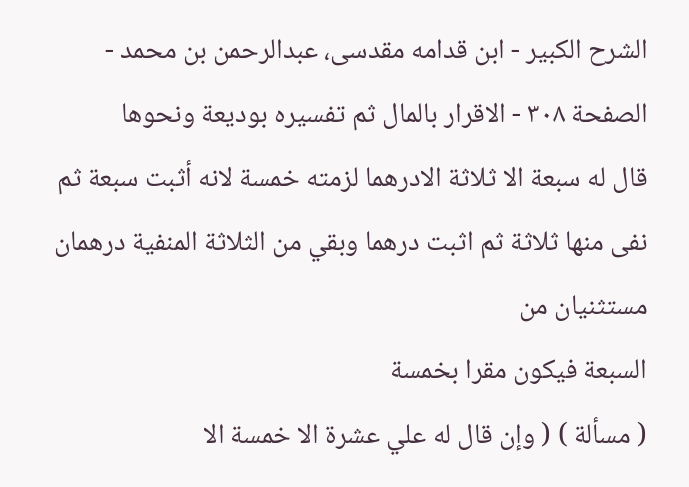الشرح الکبير - ابن قدامه مقدسی، عبدالرحمن بن محمد - الصفحة ٣٠٨ - الاقرار بالمال ثم تفسيره بوديعة ونحوها
قال له سبعة الا ثلاثة الادرهما لزمته خمسة لانه أثبت سبعة ثم
نفى منها ثلاثة ثم اثبت درهما وبقي من الثلاثة المنفية درهمان مستثنيان من
السبعة فيكون مقرا بخمسة
( مسألة ) ( وإن قال له علي عشرة الا خمسة الا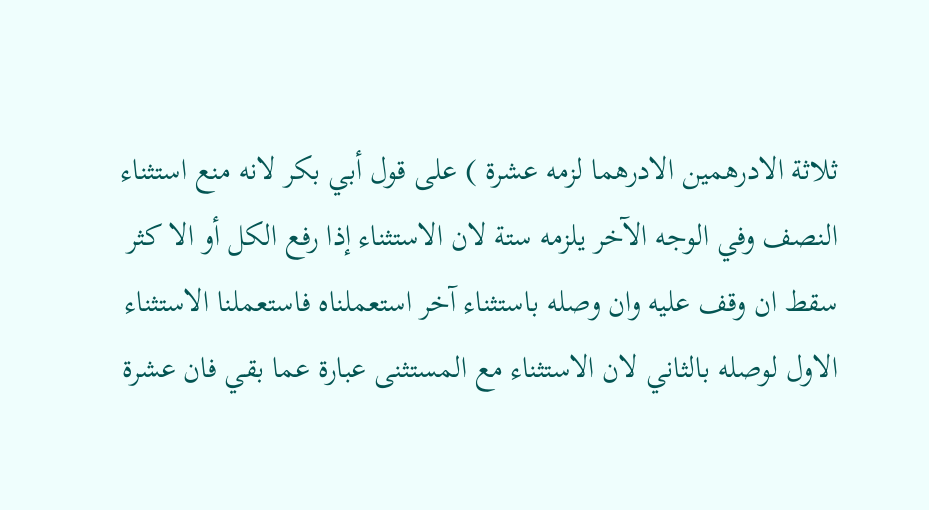ثلاثة الادرهمين الادرهما لزمه عشرة ) على قول أبي بكر لانه منع استثناء
النصف وفي الوجه الآخر يلزمه ستة لان الاستثناء إذا رفع الكل أو الا كثر
سقط ان وقف عليه وان وصله باستثناء آخر استعملناه فاستعملنا الاستثناء
الاول لوصله بالثاني لان الاستثناء مع المستثنى عبارة عما بقي فان عشرة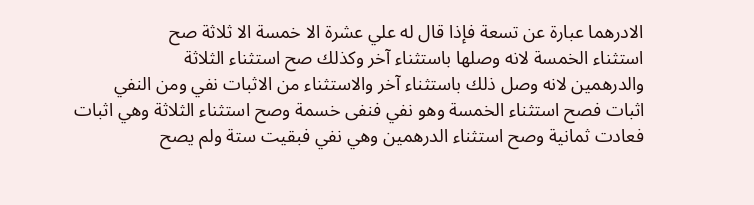الادرهما عبارة عن تسعة فإذا قال له علي عشرة الا خمسة الا ثلاثة صح
استثناء الخمسة لانه وصلها باستثناء آخر وكذلك صح استثناء الثلاثة
والدرهمين لانه وصل ذلك باستثناء آخر والاستثناء من الاثبات نفي ومن النفي
اثبات فصح استثناء الخمسة وهو نفي فنفى خسمة وصح استثناء الثلاثة وهي اثبات
فعادت ثمانية وصح استثناء الدرهمين وهي نفي فبقيت ستة ولم يصح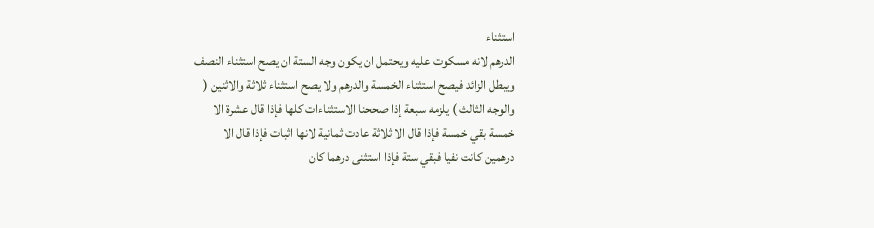استثناء
الدرهم لانه مسكوت عليه ويحتمل ان يكون وجه الستة ان يصح استثناء النصف
ويبطل الزائد فيصح استثناء الخمسة والدرهم ولا يصح استثناء ثلاثة والاثنين (
والوجه الثالث ) يلزمه سبعة إذا صححنا الاستثناءات كلها فإذا قال عشرة الا
خمسة بقي خمسة فإذا قال الا ثلاثة عادت ثمانية لانها اثبات فإذا قال الا
درهمين كانت نفيا فبقي ستة فإذا استثنى درهما كان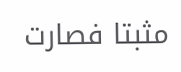مثبتا فصارت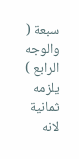سبعة (
والوجه الرابع ) يلزمه ثمانية لانه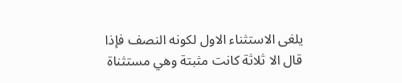يلغى الاستثناء الاول لكونه النصف فإذا
قال الا ثلاثة كانت مثبتة وهي مستثناة